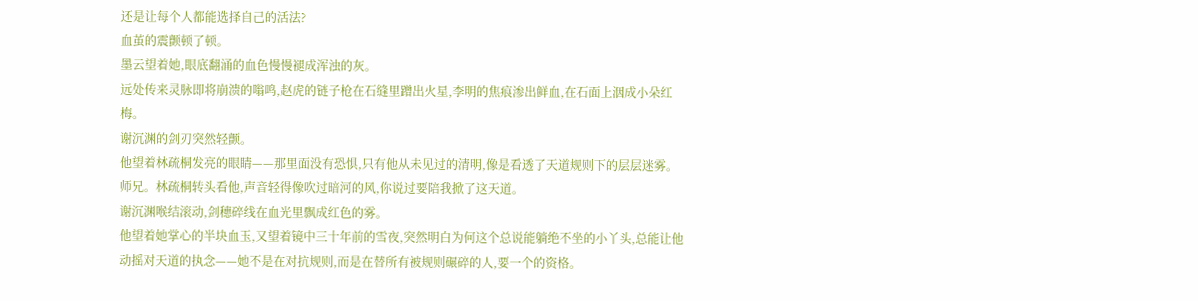还是让每个人都能选择自己的活法?
血茧的震颤顿了顿。
墨云望着她,眼底翻涌的血色慢慢褪成浑浊的灰。
远处传来灵脉即将崩溃的嗡鸣,赵虎的链子枪在石缝里蹭出火星,李明的焦痕渗出鲜血,在石面上洇成小朵红梅。
谢沉渊的剑刃突然轻颤。
他望着林疏桐发亮的眼睛——那里面没有恐惧,只有他从未见过的清明,像是看透了天道规则下的层层迷雾。
师兄。林疏桐转头看他,声音轻得像吹过暗河的风,你说过要陪我掀了这天道。
谢沉渊喉结滚动,剑穗碎线在血光里飘成红色的雾。
他望着她掌心的半块血玉,又望着镜中三十年前的雪夜,突然明白为何这个总说能躺绝不坐的小丫头,总能让他动摇对天道的执念——她不是在对抗规则,而是在替所有被规则碾碎的人,要一个的资格。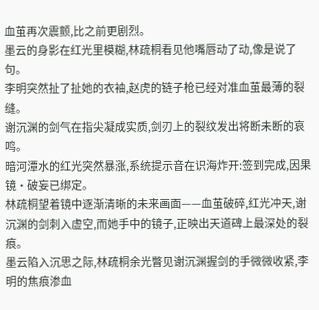血茧再次震颤,比之前更剧烈。
墨云的身影在红光里模糊,林疏桐看见他嘴唇动了动,像是说了句。
李明突然扯了扯她的衣袖,赵虎的链子枪已经对准血茧最薄的裂缝。
谢沉渊的剑气在指尖凝成实质,剑刃上的裂纹发出将断未断的哀鸣。
暗河潭水的红光突然暴涨,系统提示音在识海炸开:签到完成,因果镜·破妄已绑定。
林疏桐望着镜中逐渐清晰的未来画面——血茧破碎,红光冲天,谢沉渊的剑刺入虚空,而她手中的镜子,正映出天道碑上最深处的裂痕。
墨云陷入沉思之际,林疏桐余光瞥见谢沉渊握剑的手微微收紧,李明的焦痕渗血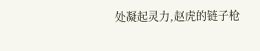处凝起灵力,赵虎的链子枪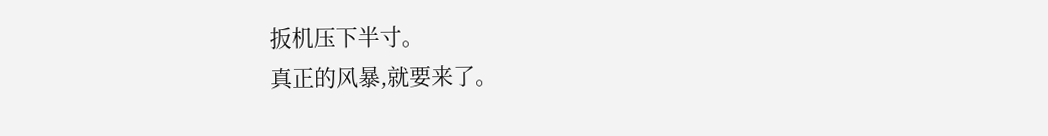扳机压下半寸。
真正的风暴,就要来了。